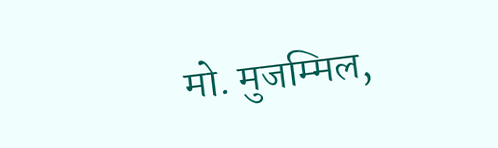मो. मुजम्मिल,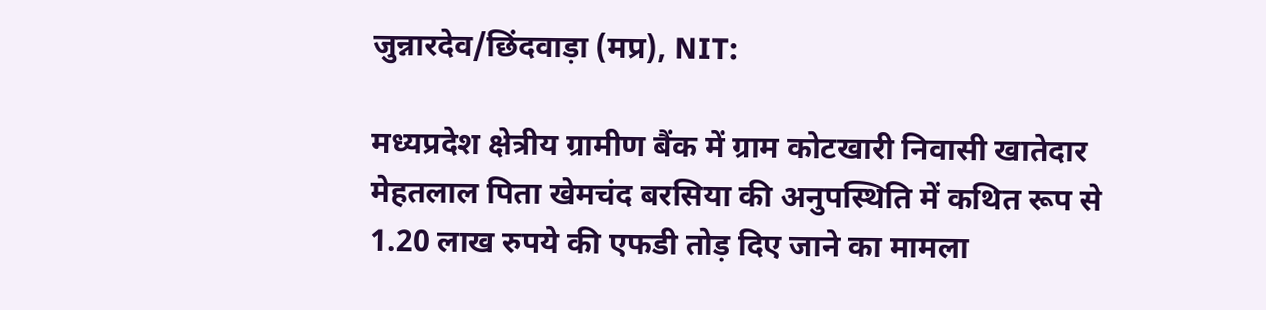जुन्नारदेव/छिंदवाड़ा (मप्र), NIT:

मध्यप्रदेश क्षेत्रीय ग्रामीण बैंक में ग्राम कोटखारी निवासी खातेदार मेहतलाल पिता खेमचंद बरसिया की अनुपस्थिति में कथित रूप से 1.20 लाख रुपये की एफडी तोड़ दिए जाने का मामला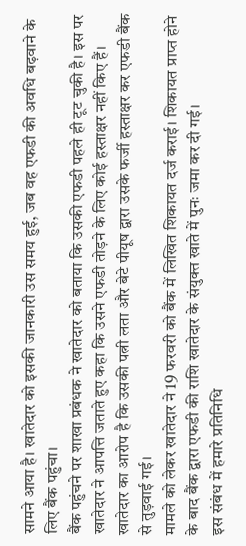सामने आया है। खातेदार को इसकी जानकारी उस समय हुई, जब वह एफडी की अवधि बढ़वाने के लिए बैंक पहुंचा।
बैंक पहुंचने पर शाखा प्रबंधक ने खातेदार को बताया कि उसकी एफडी पहले ही टूट चुकी है। इस पर खातेदार ने आपत्ति जताते हुए कहा कि उसने एफडी तोड़ने के लिए कोई हस्ताक्षर नहीं किए हैं। खातेदार का आरोप है कि उसकी पत्नी लता और बेटे पीयूष द्वारा उसके फर्जी हस्ताक्षर कर एफडी बैंक से तुड़वाई गई।
मामले को लेकर खातेदार ने 19 फरवरी को बैंक में लिखित शिकायत दर्ज कराई। शिकायत प्राप्त होने के बाद बैंक द्वारा एफडी की राशि खातेदार के संयुक्त खाते में पुनः जमा कर दी गई।
इस संबंध में हमारे प्रतिनिधि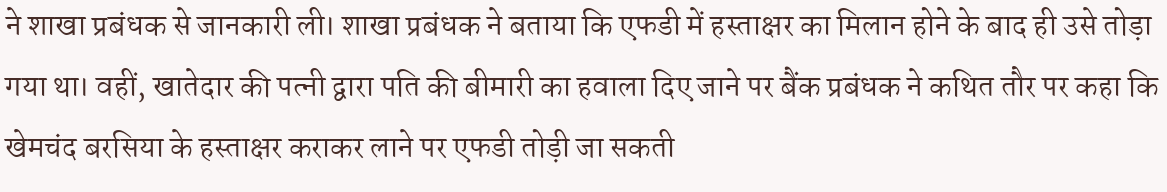ने शाखा प्रबंधक से जानकारी ली। शाखा प्रबंधक ने बताया कि एफडी में हस्ताक्षर का मिलान होने के बाद ही उसे तोड़ा गया था। वहीं, खातेदार की पत्नी द्वारा पति की बीमारी का हवाला दिए जाने पर बैंक प्रबंधक ने कथित तौर पर कहा कि खेमचंद बरसिया के हस्ताक्षर कराकर लाने पर एफडी तोड़ी जा सकती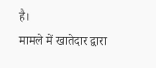है।
मामले में खातेदार द्वारा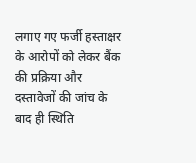लगाए गए फर्जी हस्ताक्षर के आरोपों को लेकर बैंक की प्रक्रिया और दस्तावेजों की जांच के बाद ही स्थिति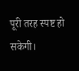पूरी तरह स्पष्ट हो सकेगी।